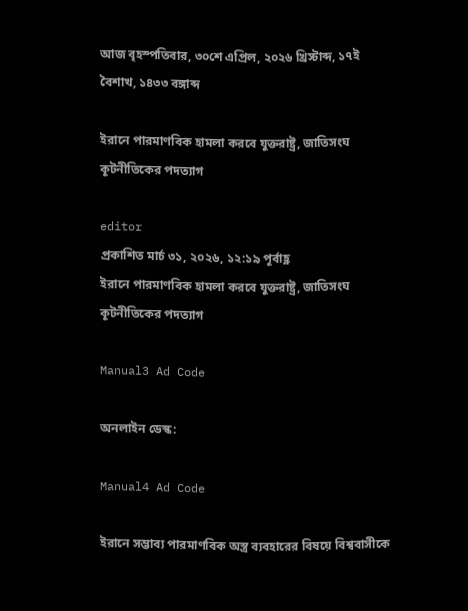আজ বৃহস্পতিবার, ৩০শে এপ্রিল, ২০২৬ খ্রিস্টাব্দ, ১৭ই বৈশাখ, ১৪৩৩ বঙ্গাব্দ

ইরানে পারমাণবিক হামলা করবে যুক্তরাষ্ট্র, জাতিসংঘ কূটনীতিকের পদত্যাগ

editor
প্রকাশিত মার্চ ৩১, ২০২৬, ১২:১৯ পূর্বাহ্ণ
ইরানে পারমাণবিক হামলা করবে যুক্তরাষ্ট্র, জাতিসংঘ কূটনীতিকের পদত্যাগ

Manual3 Ad Code

অনলাইন ডেস্ক:

Manual4 Ad Code

ইরানে সম্ভাব্য পারমাণবিক অস্ত্র ব্যবহারের বিষয়ে বিশ্ববাসীকে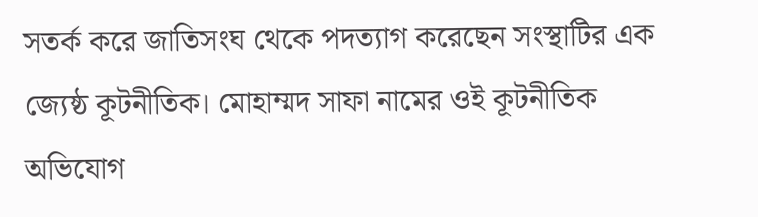সতর্ক করে জাতিসংঘ থেকে পদত্যাগ করেছেন সংস্থাটির এক জ্যেষ্ঠ কূটনীতিক। মোহাম্মদ সাফা নামের ওই কূটনীতিক অভিযোগ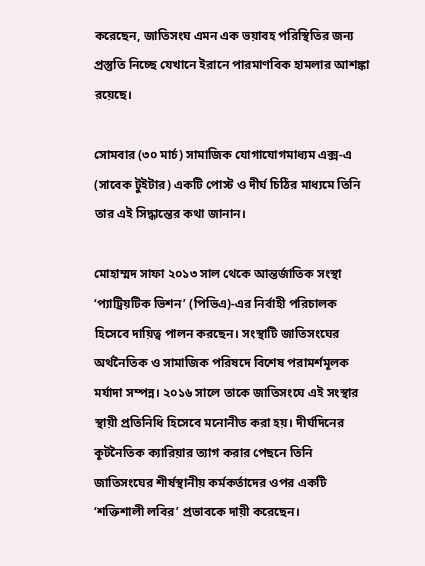করেছেন, জাতিসংঘ এমন এক ভয়াবহ পরিস্থিতির জন্য প্রস্তুতি নিচ্ছে যেখানে ইরানে পারমাণবিক হামলার আশঙ্কা রয়েছে।

সোমবার (৩০ মার্চ) সামাজিক যোগাযোগমাধ্যম এক্স-এ (সাবেক টুইটার) একটি পোস্ট ও দীর্ঘ চিঠির মাধ্যমে তিনি তার এই সিদ্ধান্তের কথা জানান।

মোহাম্মদ সাফা ২০১৩ সাল থেকে আন্তর্জাতিক সংস্থা ‘প্যাট্রিয়টিক ভিশন’ (পিভিএ)-এর নির্বাহী পরিচালক হিসেবে দায়িত্ব পালন করছেন। সংস্থাটি জাতিসংঘের অর্থনৈতিক ও সামাজিক পরিষদে বিশেষ পরামর্শমূলক মর্যাদা সম্পন্ন। ২০১৬ সালে তাকে জাতিসংঘে এই সংস্থার স্থায়ী প্রতিনিধি হিসেবে মনোনীত করা হয়। দীর্ঘদিনের কূটনৈতিক ক্যারিয়ার ত্যাগ করার পেছনে তিনি জাতিসংঘের শীর্ষস্থানীয় কর্মকর্তাদের ওপর একটি ‘শক্তিশালী লবির’ প্রভাবকে দায়ী করেছেন।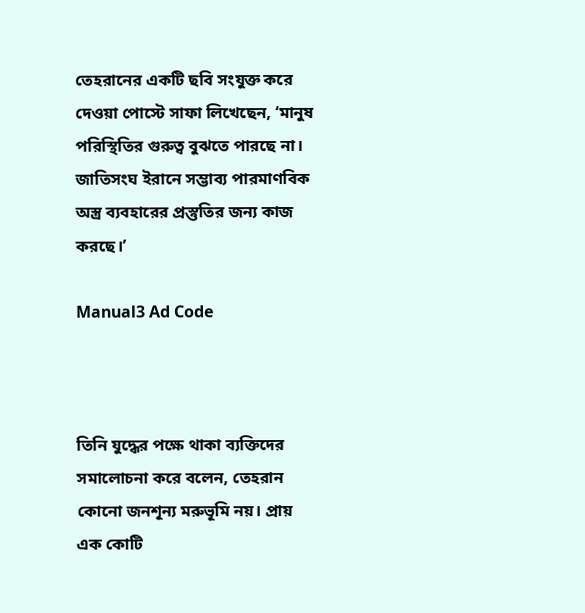তেহরানের একটি ছবি সংযুক্ত করে দেওয়া পোস্টে সাফা লিখেছেন, ‘মানুষ পরিস্থিতির গুরুত্ব বুঝতে পারছে না। জাতিসংঘ ইরানে সম্ভাব্য পারমাণবিক অস্ত্র ব্যবহারের প্রস্তুতির জন্য কাজ করছে।’

Manual3 Ad Code



তিনি যুদ্ধের পক্ষে থাকা ব্যক্তিদের সমালোচনা করে বলেন, তেহরান কোনো জনশূন্য মরুভূমি নয়। প্রায় এক কোটি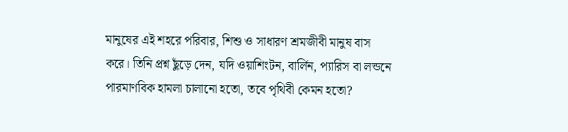মানুষের এই শহরে পরিবার, শিশু ও সাধারণ শ্রমজীবী মানুষ বাস করে। তিনি প্রশ্ন ছুঁড়ে দেন, যদি ওয়াশিংটন, বার্লিন, প্যারিস বা লন্ডনে পারমাণবিক হামলা চালানো হতো, তবে পৃথিবী কেমন হতো?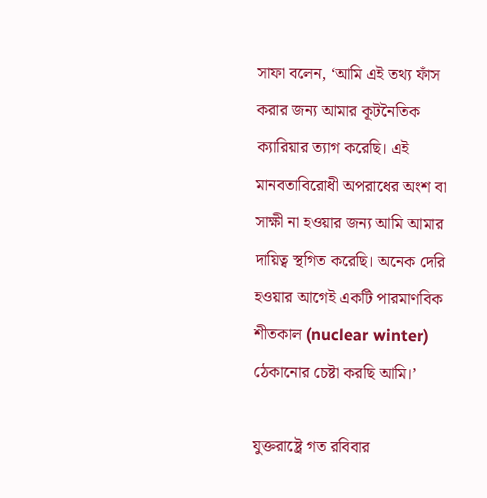সাফা বলেন, ‘আমি এই তথ্য ফাঁস করার জন্য আমার কূটনৈতিক ক্যারিয়ার ত্যাগ করেছি। এই মানবতাবিরোধী অপরাধের অংশ বা সাক্ষী না হওয়ার জন্য আমি আমার দায়িত্ব স্থগিত করেছি। অনেক দেরি হওয়ার আগেই একটি পারমাণবিক শীতকাল (nuclear winter) ঠেকানোর চেষ্টা করছি আমি।’

যুক্তরাষ্ট্রে গত রবিবার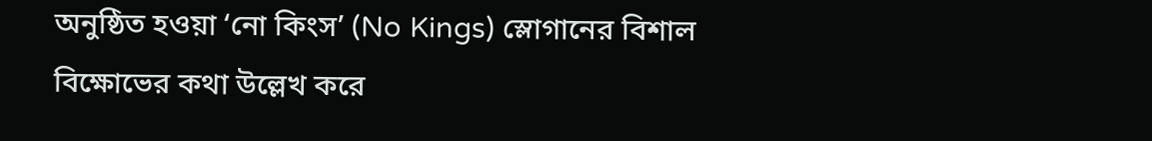অনুষ্ঠিত হওয়া ‘নো কিংস’ (No Kings) স্লোগানের বিশাল বিক্ষোভের কথা উল্লেখ করে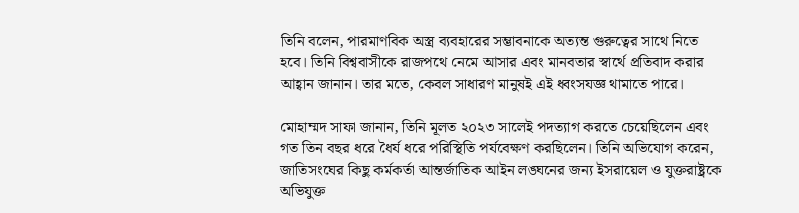তিনি বলেন, পারমাণবিক অস্ত্র ব্যবহারের সম্ভাবনাকে অত্যন্ত গুরুত্বের সাথে নিতে হবে। তিনি বিশ্ববাসীকে রাজপথে নেমে আসার এবং মানবতার স্বার্থে প্রতিবাদ করার আহ্বান জানান। তার মতে, কেবল সাধারণ মানুষই এই ধ্বংসযজ্ঞ থামাতে পারে।

মোহাম্মদ সাফা জানান, তিনি মূলত ২০২৩ সালেই পদত্যাগ করতে চেয়েছিলেন এবং গত তিন বছর ধরে ধৈর্য ধরে পরিস্থিতি পর্যবেক্ষণ করছিলেন। তিনি অভিযোগ করেন, জাতিসংঘের কিছু কর্মকর্তা আন্তর্জাতিক আইন লঙ্ঘনের জন্য ইসরায়েল ও যুক্তরাষ্ট্রকে অভিযুক্ত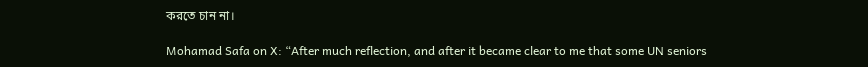করতে চান না।

Mohamad Safa on X: “After much reflection, and after it became clear to me that some UN seniors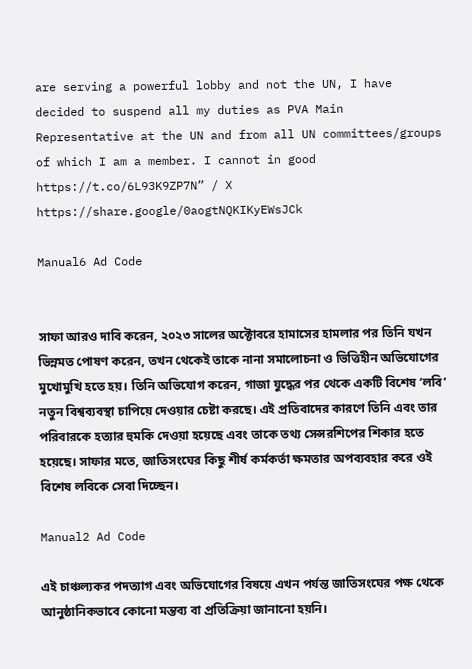are serving a powerful lobby and not the UN, I have decided to suspend all my duties as PVA Main Representative at the UN and from all UN committees/groups of which I am a member. I cannot in good https://t.co/6L93K9ZP7N” / X https://share.google/0aogtNQKIKyEWsJCk

Manual6 Ad Code


সাফা আরও দাবি করেন, ২০২৩ সালের অক্টোবরে হামাসের হামলার পর তিনি যখন ভিন্নমত পোষণ করেন, তখন থেকেই তাকে নানা সমালোচনা ও ভিত্তিহীন অভিযোগের মুখোমুখি হতে হয়। তিনি অভিযোগ করেন, গাজা যুদ্ধের পর থেকে একটি বিশেষ ‘লবি’ নতুন বিশ্বব্যবস্থা চাপিয়ে দেওয়ার চেষ্টা করছে। এই প্রতিবাদের কারণে তিনি এবং তার পরিবারকে হত্যার হুমকি দেওয়া হয়েছে এবং তাকে তথ্য সেন্সরশিপের শিকার হতে হয়েছে। সাফার মতে, জাতিসংঘের কিছু শীর্ষ কর্মকর্তা ক্ষমতার অপব্যবহার করে ওই বিশেষ লবিকে সেবা দিচ্ছেন।

Manual2 Ad Code

এই চাঞ্চল্যকর পদত্যাগ এবং অভিযোগের বিষয়ে এখন পর্যন্ত জাতিসংঘের পক্ষ থেকে আনুষ্ঠানিকভাবে কোনো মন্তব্য বা প্রতিক্রিয়া জানানো হয়নি।